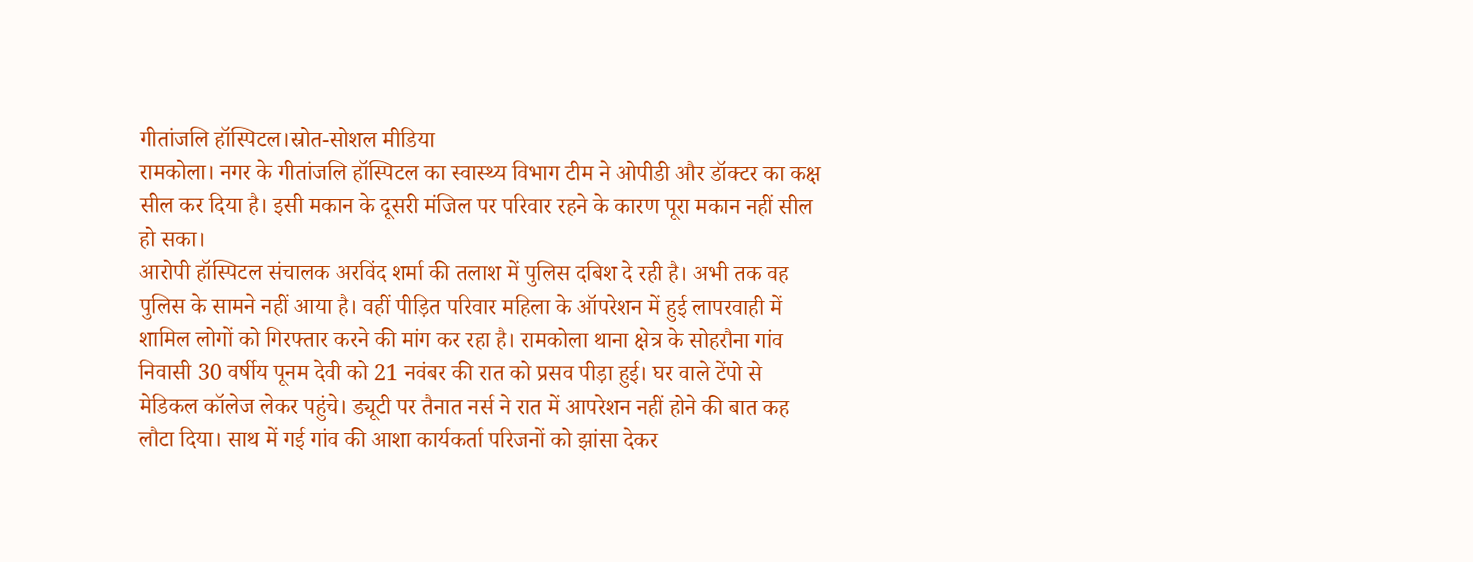गीतांजलि हॉस्पिटल।स्रोत-सोशल मीडिया
रामकोला। नगर के गीतांजलि हॉस्पिटल का स्वास्थ्य विभाग टीम ने ओपीडी और डॉक्टर का कक्ष सील कर दिया है। इसी मकान के दूसरी मंजिल पर परिवार रहने के कारण पूरा मकान नहीं सील हो सका।
आरोपी हॉस्पिटल संचालक अरविंद शर्मा की तलाश में पुलिस दबिश दे रही है। अभी तक वह पुलिस के सामने नहीं आया है। वहीं पीड़ित परिवार महिला के ऑपरेशन में हुई लापरवाही में शामिल लोगों को गिरफ्तार करने की मांग कर रहा है। रामकोला थाना क्षेत्र के सोहरौना गांव निवासी 30 वर्षीय पूनम देवी को 21 नवंबर की रात को प्रसव पीड़ा हुई। घर वाले टेंपो से मेडिकल कॉलेज लेकर पहुंचे। ड्यूटी पर तैनात नर्स ने रात में आपरेशन नहीं होने की बात कह लौटा दिया। साथ में गई गांव की आशा कार्यकर्ता परिजनों को झांसा देकर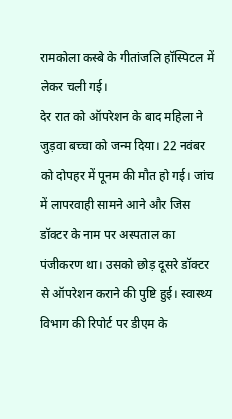रामकोला कस्बे के गीतांजलि हॉस्पिटल में लेकर चली गई।
देर रात को ऑपरेशन के बाद महिला ने जुड़वा बच्चा को जन्म दिया। 22 नवंबर को दोपहर में पूनम की मौत हो गई। जांच में लापरवाही सामने आने और जिस डॉक्टर के नाम पर अस्पताल का पंजीकरण था। उसको छोड़ दूसरे डॉक्टर से ऑपरेशन कराने की पुष्टि हुई। स्वास्थ्य विभाग की रिपोर्ट पर डीएम के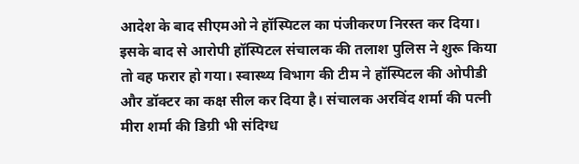आदेश के बाद सीएमओ ने हॉस्पिटल का पंजीकरण निरस्त कर दिया।
इसके बाद से आरोपी हॉस्पिटल संचालक की तलाश पुलिस ने शुरू किया तो वह फरार हो गया। स्वास्थ्य विभाग की टीम ने हॉस्पिटल की ओपीडी और डॉक्टर का कक्ष सील कर दिया है। संचालक अरविंद शर्मा की पत्नी मीरा शर्मा की डिग्री भी संदिग्ध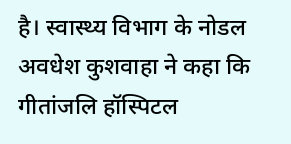है। स्वास्थ्य विभाग के नोडल अवधेश कुशवाहा ने कहा कि गीतांजलि हॉस्पिटल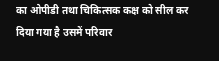का ओपीडी तथा चिकित्सक कक्ष को सील कर दिया गया है उसमें परिवार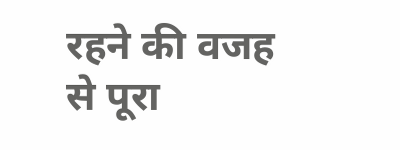रहने की वजह से पूरा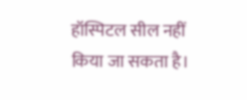हॉस्पिटल सील नहीं किया जा सकता है।